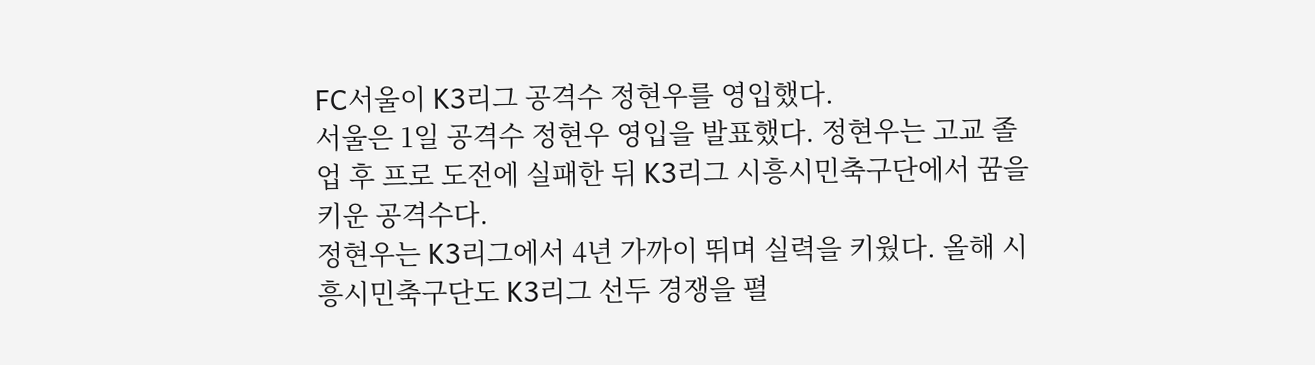FC서울이 K3리그 공격수 정현우를 영입했다.
서울은 1일 공격수 정현우 영입을 발표했다. 정현우는 고교 졸업 후 프로 도전에 실패한 뒤 K3리그 시흥시민축구단에서 꿈을 키운 공격수다.
정현우는 K3리그에서 4년 가까이 뛰며 실력을 키웠다. 올해 시흥시민축구단도 K3리그 선두 경쟁을 펼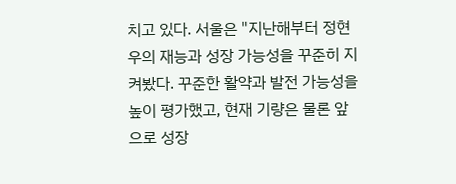치고 있다. 서울은 "지난해부터 정현우의 재능과 성장 가능성을 꾸준히 지켜봤다. 꾸준한 활약과 발전 가능성을 높이 평가했고, 현재 기량은 물론 앞으로 성장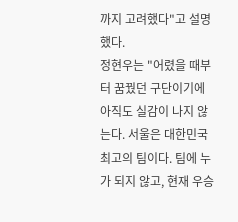까지 고려했다"고 설명했다.
정현우는 "어렸을 때부터 꿈꿨던 구단이기에 아직도 실감이 나지 않는다. 서울은 대한민국 최고의 팀이다. 팀에 누가 되지 않고, 현재 우승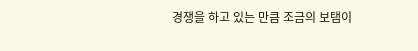경쟁을 하고 있는 만큼 조금의 보탬이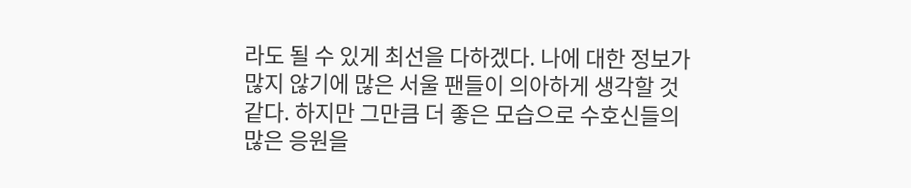라도 될 수 있게 최선을 다하겠다. 나에 대한 정보가 많지 않기에 많은 서울 팬들이 의아하게 생각할 것 같다. 하지만 그만큼 더 좋은 모습으로 수호신들의 많은 응원을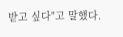받고 싶다"고 말했다.